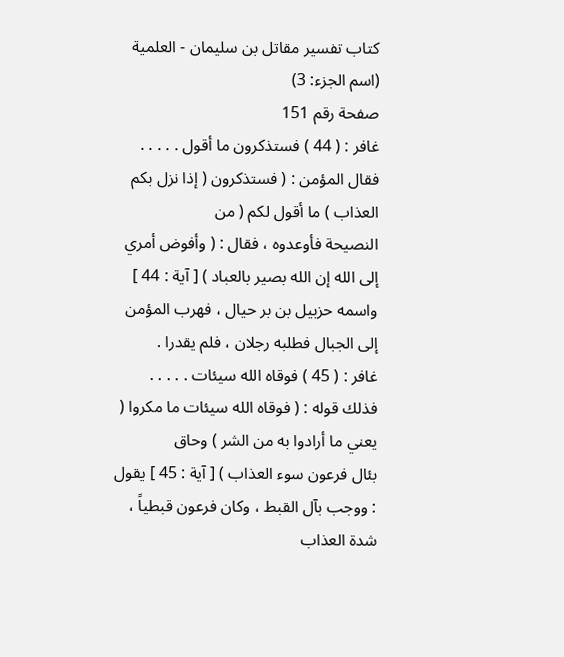كتاب تفسير مقاتل بن سليمان - العلمية (اسم الجزء: 3)
صفحة رقم 151
غافر : ( 44 ) فستذكرون ما أقول . . . . .
فقال المؤمن : ( فستذكرون ( إذا نزل بكم العذاب ) ما أقول لكم ( من
النصيحة فأوعدوه ، فقال : ( وأفوض أمري إلى الله إن الله بصير بالعباد ) [ آية : 44 ]
واسمه حزبيل بن بر حيال ، فهرب المؤمن إلى الجبال فطلبه رجلان ، فلم يقدرا .
غافر : ( 45 ) فوقاه الله سيئات . . . . .
فذلك قوله : ( فوقاه الله سيئات ما مكروا ( يعني ما أرادوا به من الشر ) وحاق
بئال فرعون سوء العذاب ) [ آية : 45 ] يقول : ووجب بآل القبط ، وكان فرعون قبطياً ،
شدة العذاب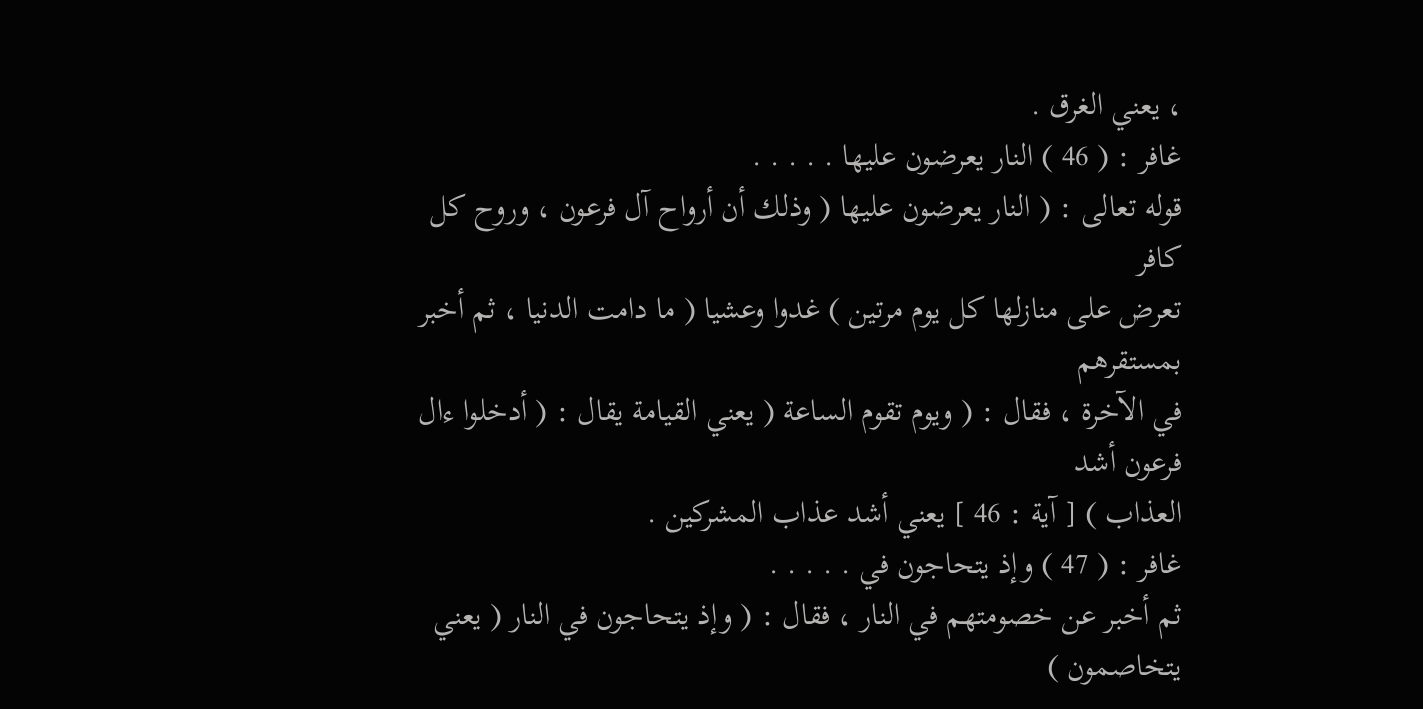، يعني الغرق .
غافر : ( 46 ) النار يعرضون عليها . . . . .
قوله تعالى : ( النار يعرضون عليها ( وذلك أن أرواح آل فرعون ، وروح كل كافر
تعرض على منازلها كل يوم مرتين ) غدوا وعشيا ( ما دامت الدنيا ، ثم أخبر بمستقرهم
في الآخرة ، فقال : ( ويوم تقوم الساعة ( يعني القيامة يقال : ( أدخلوا ءال فرعون أشد
العذاب ) [ آية : 46 ] يعني أشد عذاب المشركين .
غافر : ( 47 ) وإذ يتحاجون في . . . . .
ثم أخبر عن خصومتهم في النار ، فقال : ( وإذ يتحاجون في النار ( يعني
يتخاصمون )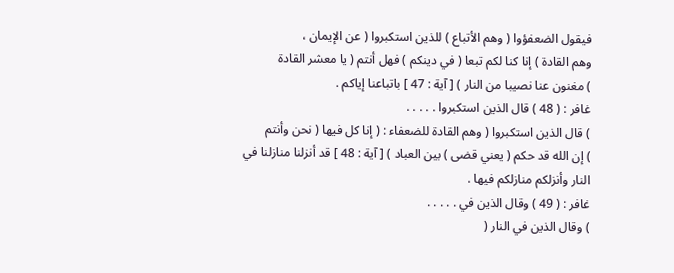فيقول الضعفؤوا ( وهم الأتباع ) للذين استكبروا ( عن الإيمان ،
وهم القادة ) إنا كنا لكم تبعا ( في دينكم ) فهل أنتم ( يا معشر القادة
) مغنون عنا نصيبا من النار ) [ آية : 47 ] باتباعنا إياكم .
غافر : ( 48 ) قال الذين استكبروا . . . . .
) قال الذين استكبروا ( وهم القادة للضعفاء : ( إنا كل فيها ( نحن وأنتم
) إن الله قد حكم ( يعني قضى ) بين العباد ) [ آية : 48 ] قد أنزلنا منازلنا في
النار وأنزلكم منازلكم فيها .
غافر : ( 49 ) وقال الذين في . . . . .
) وقال الذين في النار (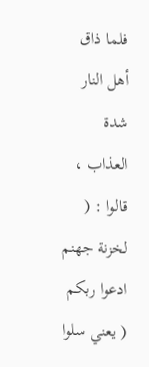فلما ذاق أهل النار شدة العذاب ، قالوا : ( لخزنة جهنم ادعوا ربكم ( يعني سلوا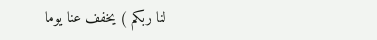لنا ربكم ) يخفف عنا يوما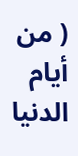( من أيام الدنيا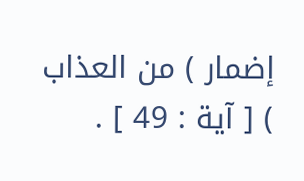إضمار ) من العذاب ) [ آية : 49 ] .